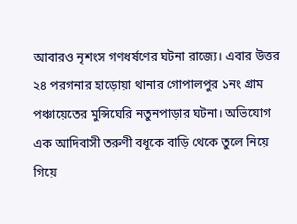আবারও নৃশংস গণধর্ষণের ঘটনা রাজ্যে। এবার উত্তর ২৪ পরগনার হাড়োয়া থানার গোপালপুর ১নং গ্রাম পঞ্চায়েতের মুন্সিঘেরি নতুনপাড়ার ঘটনা। অভিযোগ এক আদিবাসী তরুণী বধূকে বাড়ি থেকে তুলে নিয়ে গিয়ে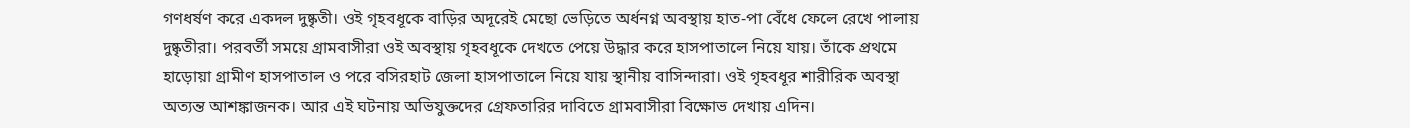গণধর্ষণ করে একদল দুষ্কৃতী। ওই গৃহবধূকে বাড়ির অদূরেই মেছো ভেড়িতে অর্ধনগ্ন অবস্থায় হাত-পা বেঁধে ফেলে রেখে পালায় দুষ্কৃতীরা। পরবর্তী সময়ে গ্রামবাসীরা ওই অবস্থায় গৃহবধূকে দেখতে পেয়ে উদ্ধার করে হাসপাতালে নিয়ে যায়। তাঁকে প্রথমে হাড়োয়া গ্রামীণ হাসপাতাল ও পরে বসিরহাট জেলা হাসপাতালে নিয়ে যায় স্থানীয় বাসিন্দারা। ওই গৃহবধূর শারীরিক অবস্থা অত্যন্ত আশঙ্কাজনক। আর এই ঘটনায় অভিযুক্তদের গ্রেফতারির দাবিতে গ্রামবাসীরা বিক্ষোভ দেখায় এদিন।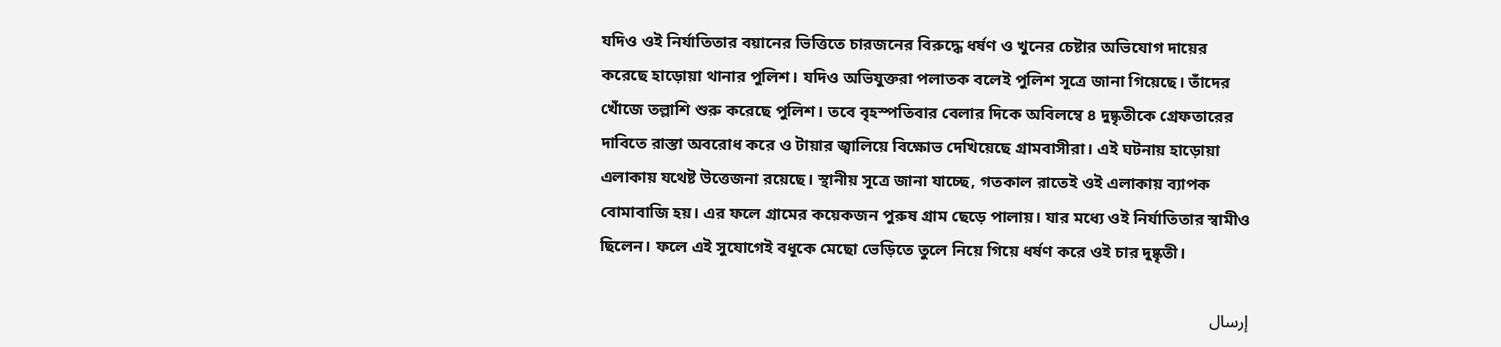যদিও ওই নির্যাতিতার বয়ানের ভিত্তিতে চারজনের বিরুদ্ধে ধর্ষণ ও খুনের চেষ্টার অভিযোগ দায়ের করেছে হাড়োয়া থানার পুলিশ। যদিও অভিযুক্তরা পলাতক বলেই পুলিশ সূত্রে জানা গিয়েছে। তাঁদের খোঁজে তল্লাশি শুরু করেছে পুলিশ। তবে বৃহস্পতিবার বেলার দিকে অবিলম্বে ৪ দুষ্কৃতীকে গ্রেফতারের দাবিতে রাস্তা অবরোধ করে ও টায়ার জ্বালিয়ে বিক্ষোভ দেখিয়েছে গ্রামবাসীরা। এই ঘটনায় হাড়োয়া এলাকায় যথেষ্ট উত্তেজনা রয়েছে। স্থানীয় সূত্রে জানা যাচ্ছে, গতকাল রাতেই ওই এলাকায় ব্যাপক বোমাবাজি হয়। এর ফলে গ্রামের কয়েকজন পুরুষ গ্রাম ছেড়ে পালায়। যার মধ্যে ওই নির্যাতিতার স্বামীও ছিলেন। ফলে এই সুযোগেই বধূকে মেছো ভেড়িতে তুলে নিয়ে গিয়ে ধর্ষণ করে ওই চার দুষ্কৃতী।

إرسال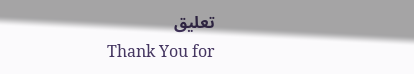تعليق
Thank You for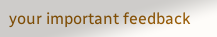your important feedback